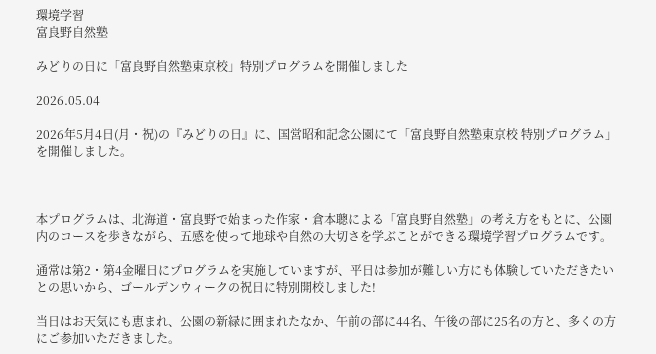環境学習
富良野自然塾

みどりの日に「富良野自然塾東京校」特別プログラムを開催しました

2026.05.04

2026年5月4日(月・祝)の『みどりの日』に、国営昭和記念公園にて「富良野自然塾東京校 特別プログラム」を開催しました。



本プログラムは、北海道・富良野で始まった作家・倉本聰による「富良野自然塾」の考え方をもとに、公園内のコースを歩きながら、五感を使って地球や自然の大切さを学ぶことができる環境学習プログラムです。

通常は第2・第4金曜日にプログラムを実施していますが、平日は参加が難しい方にも体験していただきたいとの思いから、ゴールデンウィークの祝日に特別開校しました!

当日はお天気にも恵まれ、公園の新緑に囲まれたなか、午前の部に44名、午後の部に25名の方と、多くの方にご参加いただきました。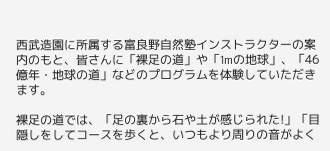西武造園に所属する富良野自然塾インストラクターの案内のもと、皆さんに「裸足の道」や「1mの地球」、「46億年・地球の道」などのプログラムを体験していただきます。

裸足の道では、「足の裏から石や土が感じられた!」「目隠しをしてコースを歩くと、いつもより周りの音がよく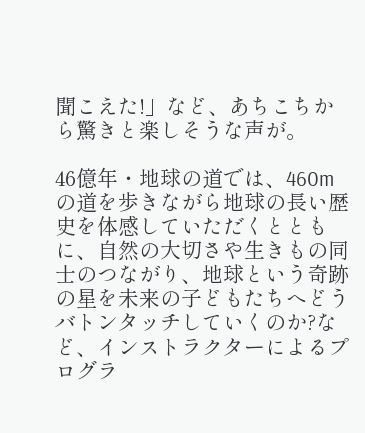聞こえた!」など、あちこちから驚きと楽しそうな声が。

46億年・地球の道では、460mの道を歩きながら地球の長い歴史を体感していただくとともに、自然の大切さや生きもの同士のつながり、地球という奇跡の星を未来の子どもたちへどうバトンタッチしていくのか?など、インストラクターによるプログラ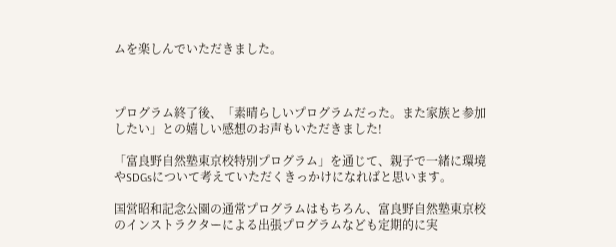ムを楽しんでいただきました。



プログラム終了後、「素晴らしいプログラムだった。また家族と参加したい」との嬉しい感想のお声もいただきました!

「富良野自然塾東京校特別プログラム」を通じて、親子で一緒に環境やSDGsについて考えていただくきっかけになればと思います。

国営昭和記念公園の通常プログラムはもちろん、富良野自然塾東京校のインストラクターによる出張プログラムなども定期的に実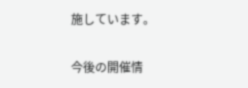施しています。

今後の開催情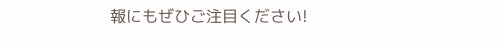報にもぜひご注目ください!